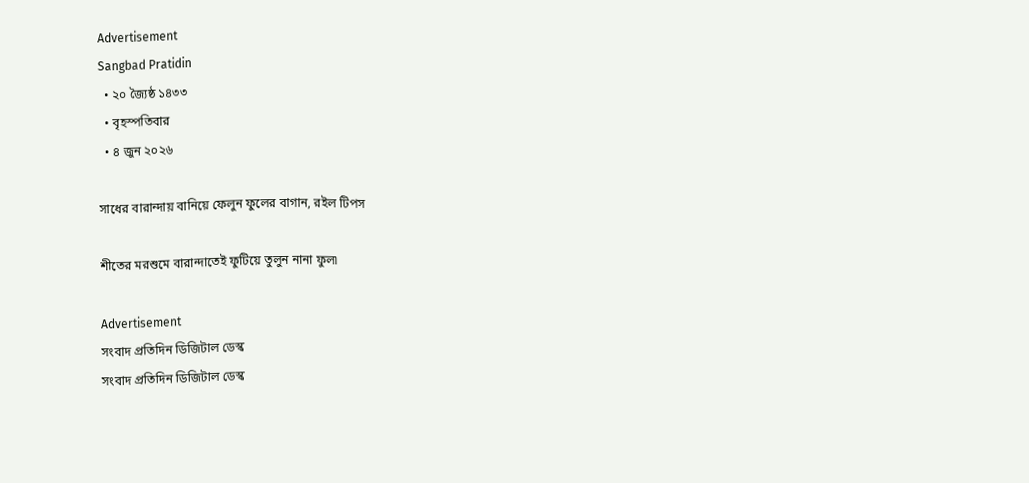Advertisement
Sangbad Pratidin
  • ২০ জ্যৈষ্ঠ ১৪৩৩
  • বৃহস্পতিবার
  • ৪ জুন ২০২৬

সাধের বারান্দায় বানিয়ে ফেলুন ফুলের বাগান, রইল টিপস

শীতের মরশুমে বারান্দাতেই ফুটিয়ে তুলুন নানা ফুল৷

Advertisement
সংবাদ প্রতিদিন ডিজিটাল ডেস্ক
সংবাদ প্রতিদিন ডিজিটাল ডেস্ক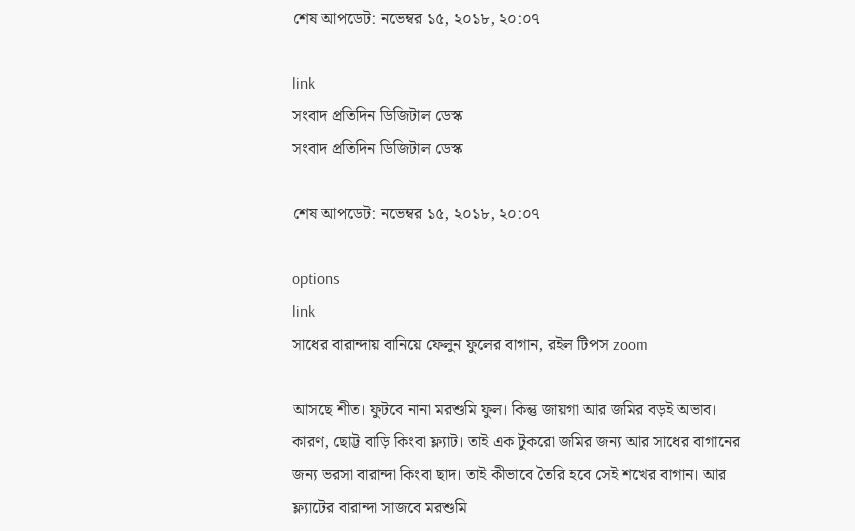শেষ আপডেট: নভেম্বর ১৫, ২০১৮, ২০:০৭

link
সংবাদ প্রতিদিন ডিজিটাল ডেস্ক
সংবাদ প্রতিদিন ডিজিটাল ডেস্ক

শেষ আপডেট: নভেম্বর ১৫, ২০১৮, ২০:০৭

options
link
সাধের বারান্দায় বানিয়ে ফেলুন ফুলের বাগান, রইল টিপস zoom

আসছে শীত। ফুটবে নানা মরশুমি ফুল। কিন্তু জায়গা আর জমির বড়ই অভাব। কারণ, ছোট্ট বাড়ি কিংবা ফ্ল্যাট। তাই এক টুকরো জমির জন্য আর সাধের বাগানের জন্য ভরসা বারান্দা কিংবা ছাদ। তাই কীভাবে তৈরি হবে সেই শখের বাগান। আর ফ্ল্যাটের বারান্দা সাজবে মরশুমি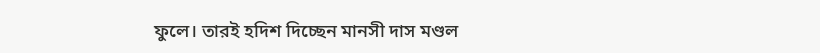ফুলে। তারই হদিশ দিচ্ছেন মানসী দাস মণ্ডল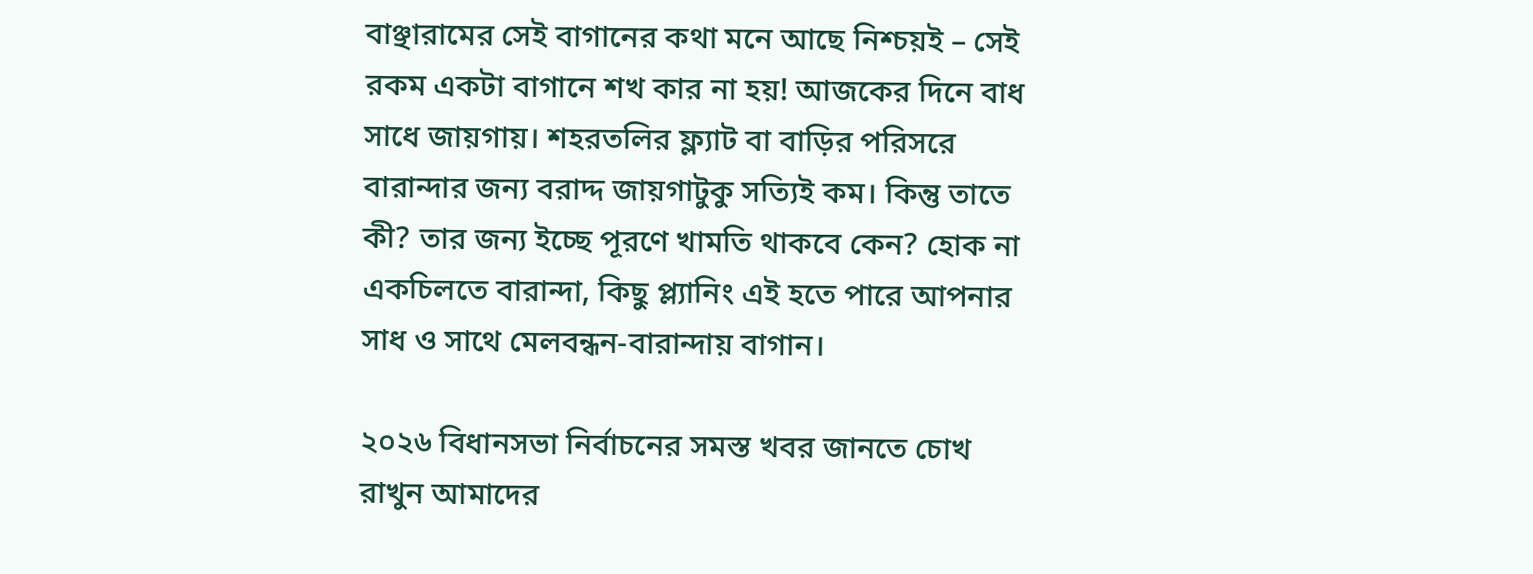বাঞ্ছারামের সেই বাগানের কথা মনে আছে নিশ্চয়ই – সেই রকম একটা বাগানে শখ কার না হয়! আজকের দিনে বাধ সাধে জায়গায়। শহরতলির ফ্ল্যাট বা বাড়ির পরিসরে বারান্দার জন্য বরাদ্দ জায়গাটুকু সত্যিই কম। কিন্তু তাতে কী? তার জন্য ইচ্ছে পূরণে খামতি থাকবে কেন? হোক না একচিলতে বারান্দা, কিছু প্ল্যানিং এই হতে পারে আপনার সাধ ও সাথে মেলবন্ধন-বারান্দায় বাগান।

২০২৬ বিধানসভা নির্বাচনের সমস্ত খবর জানতে চোখ রাখুন আমাদের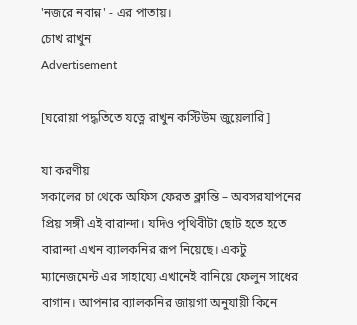'নজরে নবান্ন' - এর পাতায়।
চোখ রাখুন
Advertisement

[ঘরোয়া পদ্ধতিতে যত্নে রাখুন কস্টিউম জুয়েলারি]

যা করণীয়
সকালের চা থেকে অফিস ফেরত ক্লান্তি – অবসরযাপনের প্রিয় সঙ্গী এই বারান্দা। যদিও পৃথিবীটা ছোট হতে হতে বারান্দা এখন ব্যালকনির রূপ নিয়েছে। একটু ম্যানেজমেন্ট এর সাহায্যে এখানেই বানিয়ে ফেলুন সাধের বাগান। আপনার ব্যালকনির জায়গা অনুযায়ী কিনে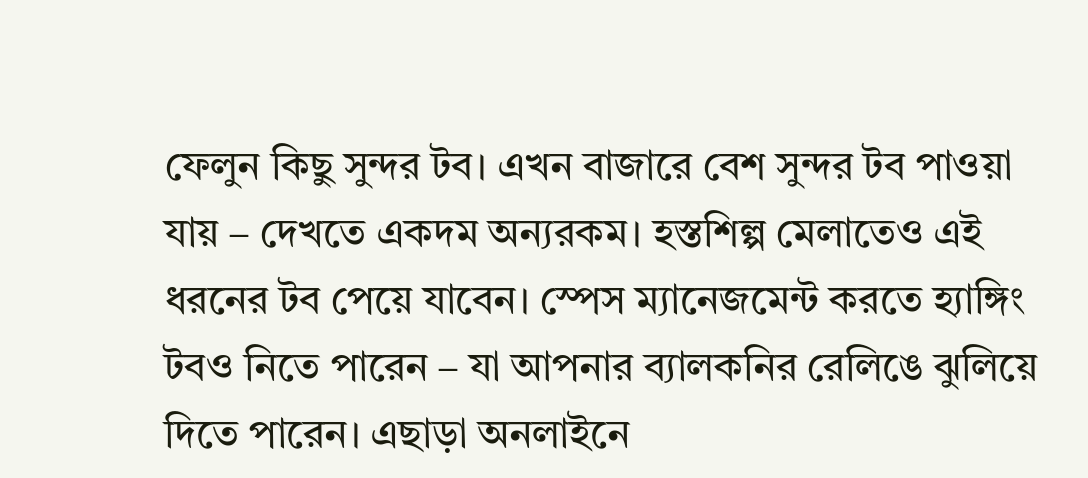ফেলুন কিছু সুন্দর টব। এখন বাজারে বেশ সুন্দর টব পাওয়া যায় – দেখতে একদম অন্যরকম। হস্তশিল্প মেলাতেও এই ধরনের টব পেয়ে যাবেন। স্পেস ম্যানেজমেন্ট করতে হ্যাঙ্গিং টবও নিতে পারেন – যা আপনার ব্যালকনির রেলিঙে ঝুলিয়ে দিতে পারেন। এছাড়া অনলাইনে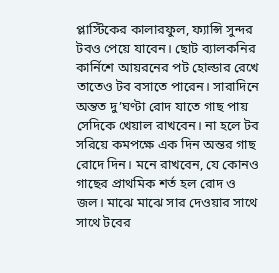প্লাস্টিকের কালারফুল, ফ্যান্সি সুন্দর টবও পেয়ে যাবেন। ছোট ব্যালকনির কার্নিশে আয়রনের পট হোল্ডার রেখে তাতেও টব বসাতে পারেন। সারাদিনে অন্তত দু’ঘণ্টা রোদ যাতে গাছ পায় সেদিকে খেয়াল রাখবেন। না হলে টব সরিয়ে কমপক্ষে এক দিন অন্তর গাছ রোদে দিন। মনে রাখবেন, যে কোনও গাছের প্রাথমিক শর্ত হল রোদ ও জল। মাঝে মাঝে সার দেওয়ার সাথে সাথে টবের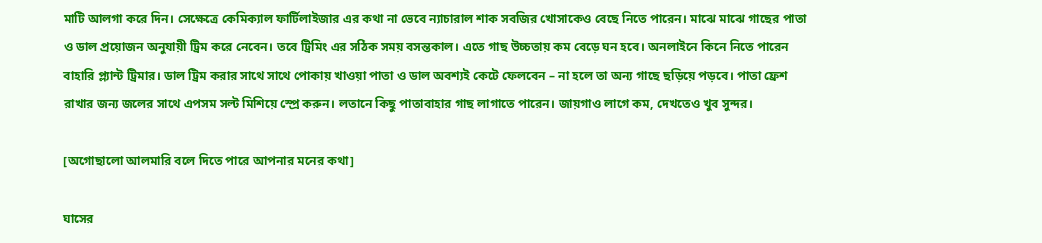মাটি আলগা করে দিন। সেক্ষেত্রে কেমিক্যাল ফার্টিলাইজার এর কথা না ভেবে ন্যাচারাল শাক সবজির খোসাকেও বেছে নিতে পারেন। মাঝে মাঝে গাছের পাতা ও ডাল প্রয়োজন অনুযায়ী ট্রিম করে নেবেন। তবে ট্রিমিং এর সঠিক সময় বসন্তকাল। এতে গাছ উচ্চতায় কম বেড়ে ঘন হবে। অনলাইনে কিনে নিতে পারেন বাহারি প্ল্যান্ট ট্রিমার। ডাল ট্রিম করার সাথে সাথে পোকায় খাওয়া পাতা ও ডাল অবশ্যই কেটে ফেলবেন – না হলে তা অন্য গাছে ছড়িয়ে পড়বে। পাতা ফ্রেশ রাখার জন্য জলের সাথে এপসম সল্ট মিশিয়ে স্প্রে করুন। লতানে কিছু পাতাবাহার গাছ লাগাতে পারেন। জায়গাও লাগে কম, দেখতেও খুব সুন্দর।

[অগোছালো আলমারি বলে দিতে পারে আপনার মনের কথা]

ঘাসের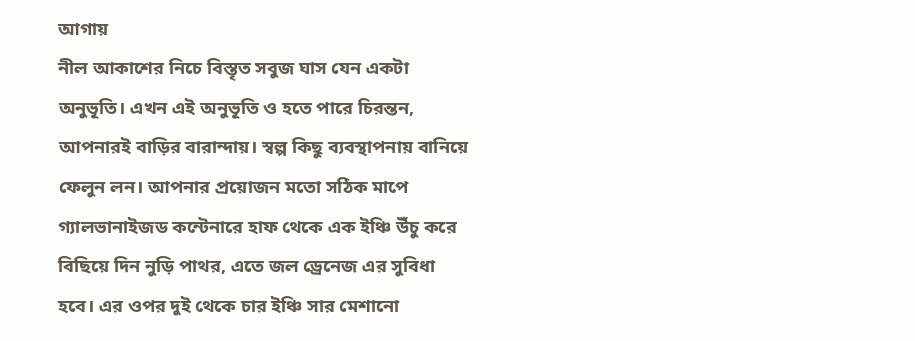আগায়
নীল আকাশের নিচে বিস্তৃত সবুজ ঘাস যেন একটা অনুভূতি। এখন এই অনুভূতি ও হতে পারে চিরন্তন, আপনারই বাড়ির বারান্দায়। স্বল্প কিছু ব্যবস্থাপনায় বানিয়ে ফেলুন লন। আপনার প্রয়োজন মতো সঠিক মাপে গ্যালভানাইজড কন্টেনারে হাফ থেকে এক ইঞ্চি উঁচু করে বিছিয়ে দিন নুড়ি পাথর, এতে জল ড্রেনেজ এর সুবিধা হবে। এর ওপর দুই থেকে চার ইঞ্চি সার মেশানো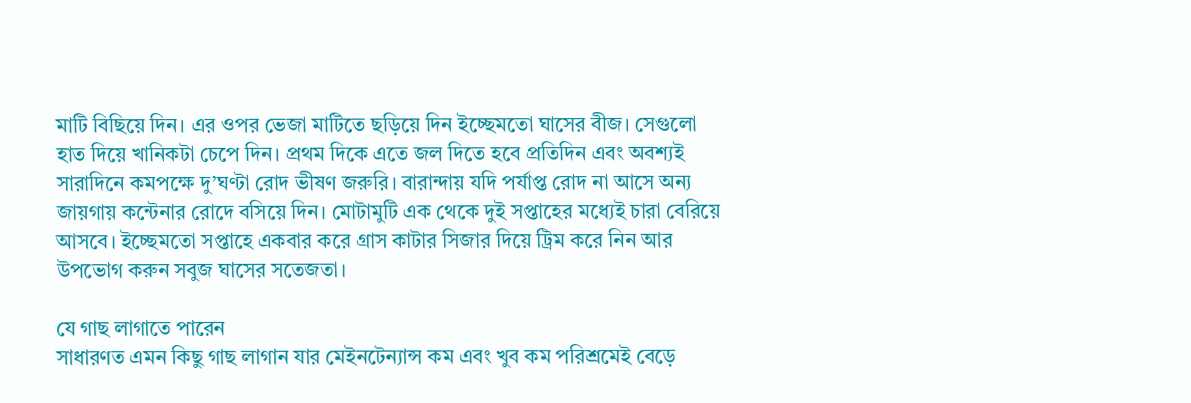মাটি বিছিয়ে দিন। এর ওপর ভেজা মাটিতে ছড়িয়ে দিন ইচ্ছেমতো ঘাসের বীজ। সেগুলো হাত দিয়ে খানিকটা চেপে দিন। প্রথম দিকে এতে জল দিতে হবে প্রতিদিন এবং অবশ্যই সারাদিনে কমপক্ষে দু’ঘণ্টা রোদ ভীষণ জরুরি। বারান্দায় যদি পর্যাপ্ত রোদ না আসে অন্য জায়গায় কন্টেনার রোদে বসিয়ে দিন। মোটামুটি এক থেকে দুই সপ্তাহের মধ্যেই চারা বেরিয়ে আসবে। ইচ্ছেমতো সপ্তাহে একবার করে গ্রাস কাটার সিজার দিয়ে ট্রিম করে নিন আর উপভোগ করুন সবুজ ঘাসের সতেজতা।

যে গাছ লাগাতে পারেন
সাধারণত এমন কিছু গাছ লাগান যার মেইনটেন্যান্স কম এবং খুব কম পরিশ্রমেই বেড়ে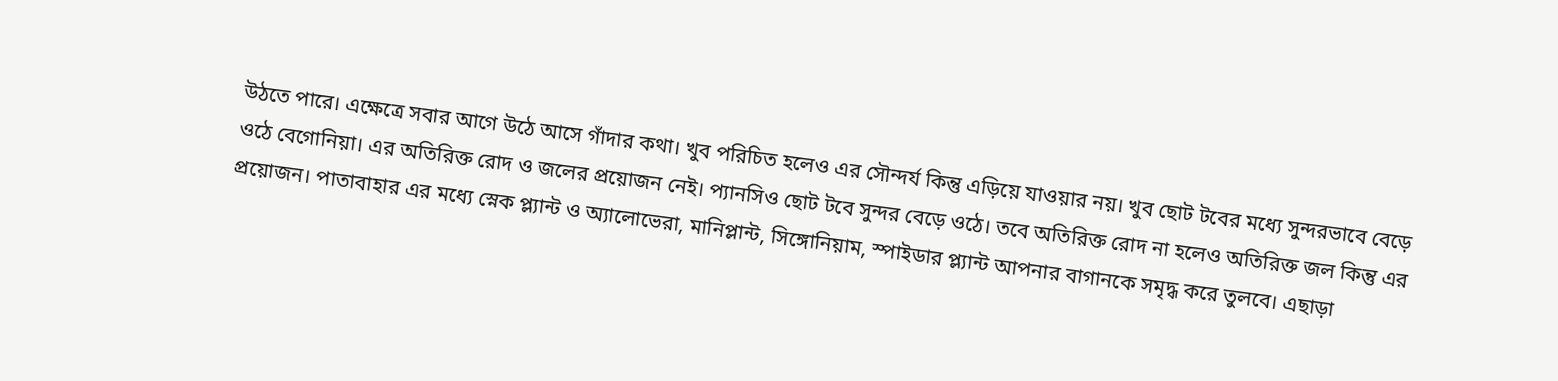উঠতে পারে। এক্ষেত্রে সবার আগে উঠে আসে গাঁদার কথা। খুব পরিচিত হলেও এর সৌন্দর্য কিন্তু এড়িয়ে যাওয়ার নয়। খুব ছোট টবের মধ্যে সুন্দরভাবে বেড়ে ওঠে বেগোনিয়া। এর অতিরিক্ত রোদ ও জলের প্রয়োজন নেই। প্যানসিও ছোট টবে সুন্দর বেড়ে ওঠে। তবে অতিরিক্ত রোদ না হলেও অতিরিক্ত জল কিন্তু এর প্রয়োজন। পাতাবাহার এর মধ্যে স্নেক প্ল্যান্ট ও অ্যালোভেরা, মানিপ্লান্ট, সিঙ্গোনিয়াম, স্পাইডার প্ল্যান্ট আপনার বাগানকে সমৃদ্ধ করে তুলবে। এছাড়া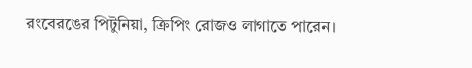রংবেরঙের পিটুনিয়া, ক্রিপিং রোজও লাগাতে পারেন।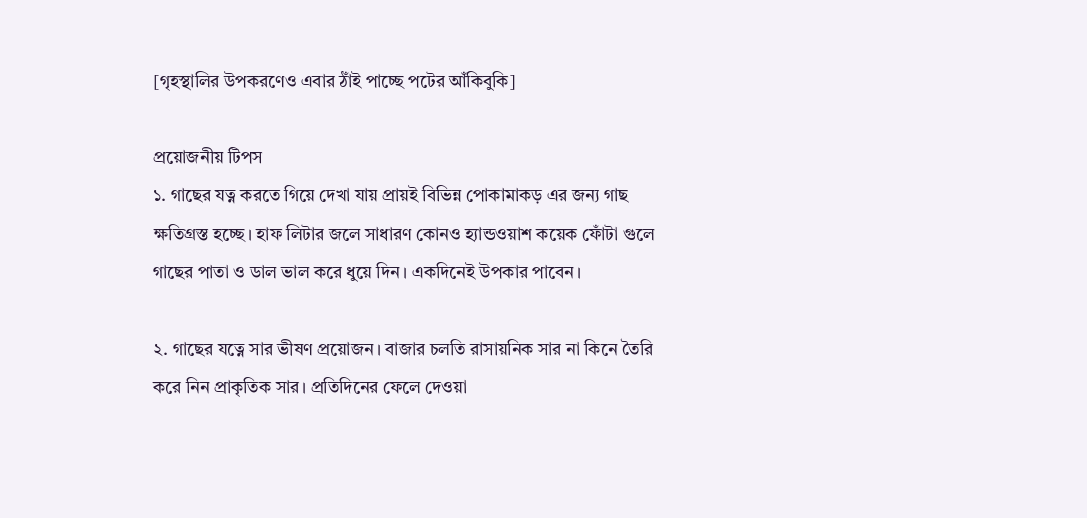[গৃহস্থালির উপকরণেও এবার ঠাঁই পাচ্ছে পটের আঁকিবুকি]

প্রয়োজনীয় টিপস
১. গাছের যত্ন করতে গিয়ে দেখা যায় প্রায়ই বিভিন্ন পোকামাকড় এর জন্য গাছ ক্ষতিগ্রস্ত হচ্ছে। হাফ লিটার জলে সাধারণ কোনও হ্যান্ডওয়াশ কয়েক ফোঁটা গুলে গাছের পাতা ও ডাল ভাল করে ধুয়ে দিন। একদিনেই উপকার পাবেন।

২. গাছের যত্নে সার ভীষণ প্রয়োজন। বাজার চলতি রাসায়নিক সার না কিনে তৈরি করে নিন প্রাকৃতিক সার। প্রতিদিনের ফেলে দেওয়া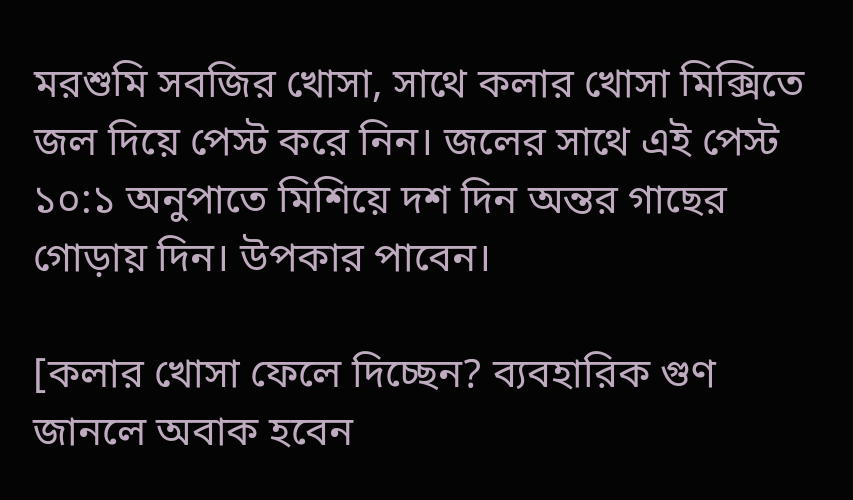মরশুমি সবজির খোসা, সাথে কলার খোসা মিক্সিতে জল দিয়ে পেস্ট করে নিন। জলের সাথে এই পেস্ট ১০:১ অনুপাতে মিশিয়ে দশ দিন অন্তর গাছের গোড়ায় দিন। উপকার পাবেন।

[কলার খোসা ফেলে দিচ্ছেন? ব্যবহারিক গুণ জানলে অবাক হবেন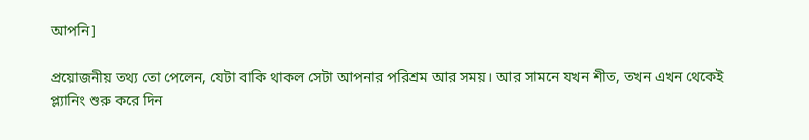আপনি]

প্রয়োজনীয় তথ্য তো পেলেন, যেটা বাকি থাকল সেটা আপনার পরিশ্রম আর সময়। আর সামনে যখন শীত, তখন এখন থেকেই প্ল্যানিং শুরু করে দিন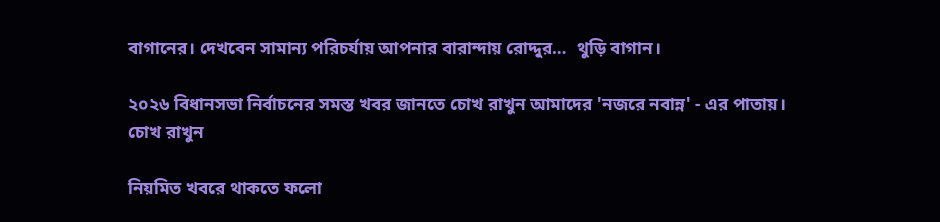বাগানের। দেখবেন সামান্য পরিচর্যায় আপনার বারান্দায় রোদ্দুর…  থুড়ি বাগান।

২০২৬ বিধানসভা নির্বাচনের সমস্ত খবর জানতে চোখ রাখুন আমাদের 'নজরে নবান্ন' - এর পাতায়।
চোখ রাখুন

নিয়মিত খবরে থাকতে ফলো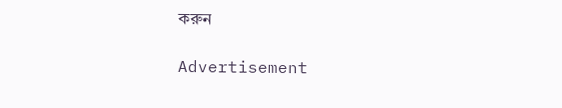করুন

Advertisement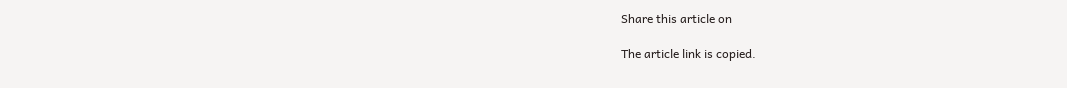Share this article on

The article link is copied.